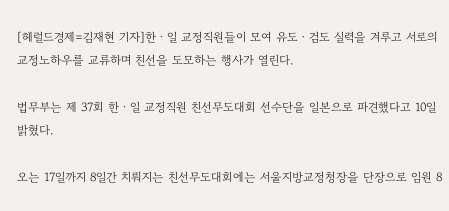[헤럴드경제=김재현 기자]한ㆍ일 교정직원들이 모여 유도ㆍ검도 실력을 겨루고 서로의 교정노하우를 교류하며 친선을 도모하는 행사가 열린다.

법무부는 제 37회 한ㆍ일 교정직원 친선무도대회 선수단을 일본으로 파견했다고 10일 밝혔다.

오는 17일까지 8일간 치뤄지는 친선무도대회에는 서울지방교정청장을 단장으로 임원 8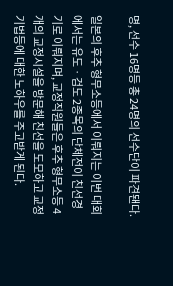명, 선수 16명등 총 24명의 선수단이 파견됀다.

일본의 후추 형무소등에서 이뤄지는 이번 대회에서는 유도ㆍ검도 2종목의 단체전이 친선경기로 이뤄지며, 교정직원들은 후추 형무소등 4개의 교정시설을 방문해 친선을 도모하고 교정 기법등에 대한 노하우를 주고받게 된다.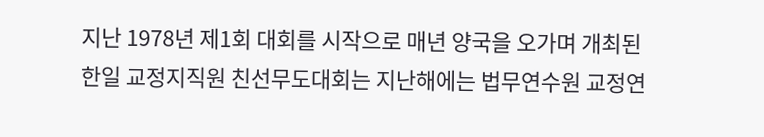지난 1978년 제1회 대회를 시작으로 매년 양국을 오가며 개최된 한일 교정지직원 친선무도대회는 지난해에는 법무연수원 교정연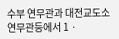수부 연무관과 대전교도소 연무관등에서 1ㆍ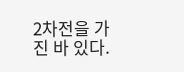2차전을 가진 바 있다.